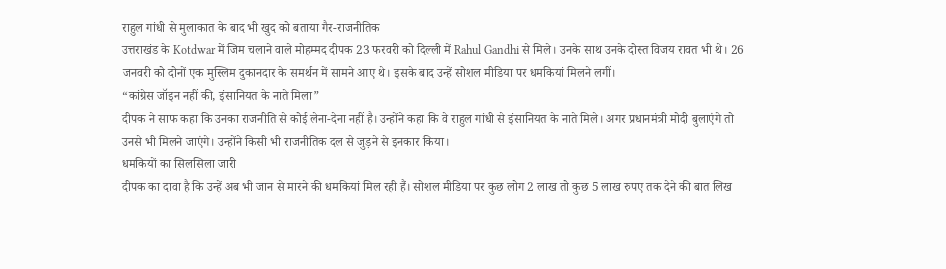राहुल गांधी से मुलाकात के बाद भी खुद को बताया गैर-राजनीतिक
उत्तराखंड के Kotdwar में जिम चलाने वाले मोहम्मद दीपक 23 फरवरी को दिल्ली में Rahul Gandhi से मिले। उनके साथ उनके दोस्त विजय रावत भी थे। 26 जनवरी को दोनों एक मुस्लिम दुकानदार के समर्थन में सामने आए थे। इसके बाद उन्हें सोशल मीडिया पर धमकियां मिलने लगीं।
“कांग्रेस जॉइन नहीं की, इंसानियत के नाते मिला”
दीपक ने साफ कहा कि उनका राजनीति से कोई लेना-देना नहीं है। उन्होंने कहा कि वे राहुल गांधी से इंसानियत के नाते मिले। अगर प्रधानमंत्री मोदी बुलाएंगे तो उनसे भी मिलने जाएंगे। उन्होंने किसी भी राजनीतिक दल से जुड़ने से इनकार किया।
धमकियों का सिलसिला जारी
दीपक का दावा है कि उन्हें अब भी जान से मारने की धमकियां मिल रही हैं। सोशल मीडिया पर कुछ लोग 2 लाख तो कुछ 5 लाख रुपए तक देने की बात लिख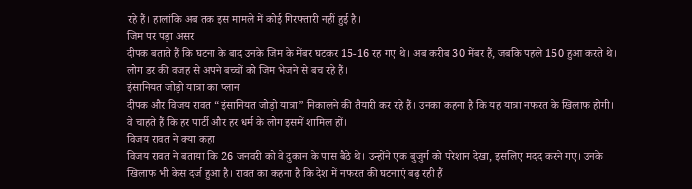रहे हैं। हालांकि अब तक इस मामले में कोई गिरफ्तारी नहीं हुई है।
जिम पर पड़ा असर
दीपक बताते हैं कि घटना के बाद उनके जिम के मेंबर घटकर 15-16 रह गए थे। अब करीब 30 मेंबर हैं, जबकि पहले 150 हुआ करते थे। लोग डर की वजह से अपने बच्चों को जिम भेजने से बच रहे हैं।
इंसानियत जोड़ो यात्रा का प्लान
दीपक और विजय रावत “इंसानियत जोड़ो यात्रा” निकालने की तैयारी कर रहे हैं। उनका कहना है कि यह यात्रा नफरत के खिलाफ होगी। वे चाहते हैं कि हर पार्टी और हर धर्म के लोग इसमें शामिल हों।
विजय रावत ने क्या कहा
विजय रावत ने बताया कि 26 जनवरी को वे दुकान के पास बैठे थे। उन्होंने एक बुजुर्ग को परेशान देखा, इसलिए मदद करने गए। उनके खिलाफ भी केस दर्ज हुआ है। रावत का कहना है कि देश में नफरत की घटनाएं बढ़ रही हैं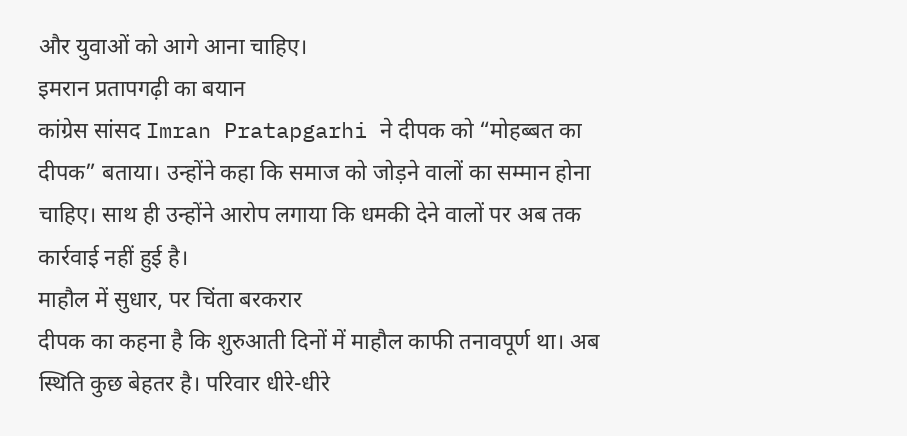और युवाओं को आगे आना चाहिए।
इमरान प्रतापगढ़ी का बयान
कांग्रेस सांसद Imran Pratapgarhi ने दीपक को “मोहब्बत का दीपक” बताया। उन्होंने कहा कि समाज को जोड़ने वालों का सम्मान होना चाहिए। साथ ही उन्होंने आरोप लगाया कि धमकी देने वालों पर अब तक कार्रवाई नहीं हुई है।
माहौल में सुधार, पर चिंता बरकरार
दीपक का कहना है कि शुरुआती दिनों में माहौल काफी तनावपूर्ण था। अब स्थिति कुछ बेहतर है। परिवार धीरे-धीरे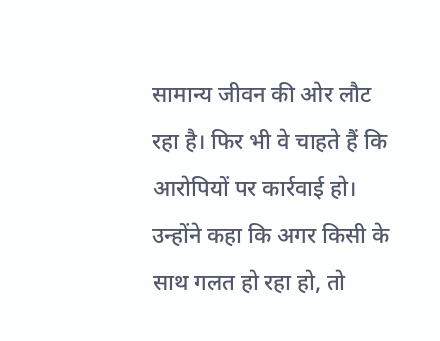सामान्य जीवन की ओर लौट रहा है। फिर भी वे चाहते हैं कि आरोपियों पर कार्रवाई हो। उन्होंने कहा कि अगर किसी के साथ गलत हो रहा हो, तो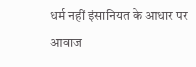धर्म नहीं इंसानियत के आधार पर आवाज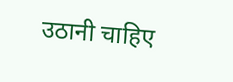उठानी चाहिए